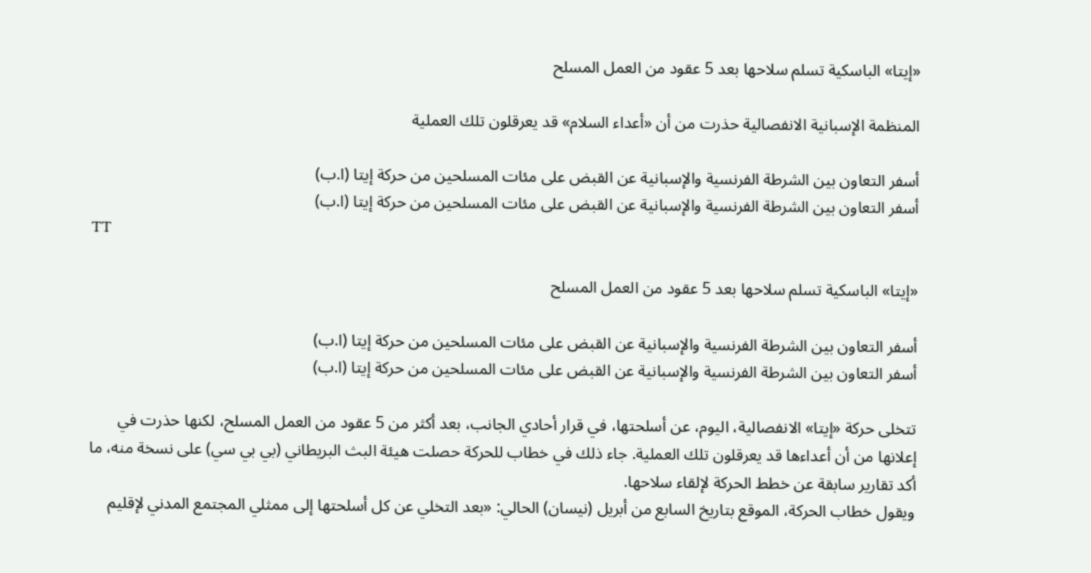«إيتا» الباسكية تسلم سلاحها بعد 5 عقود من العمل المسلح

المنظمة الإسبانية الانفصالية حذرت من أن «أعداء السلام» قد يعرقلون تلك العملية

أسفر التعاون بين الشرطة الفرنسية والإسبانية عن القبض على مئات المسلحين من حركة إيتا (ا.ب)
أسفر التعاون بين الشرطة الفرنسية والإسبانية عن القبض على مئات المسلحين من حركة إيتا (ا.ب)
TT

«إيتا» الباسكية تسلم سلاحها بعد 5 عقود من العمل المسلح

أسفر التعاون بين الشرطة الفرنسية والإسبانية عن القبض على مئات المسلحين من حركة إيتا (ا.ب)
أسفر التعاون بين الشرطة الفرنسية والإسبانية عن القبض على مئات المسلحين من حركة إيتا (ا.ب)

تتخلى حركة «إيتا» الانفصالية، اليوم، عن أسلحتها، في قرار أحادي الجانب، بعد أكثر من 5 عقود من العمل المسلح، لكنها حذرت في إعلانها من أن أعداءها قد يعرقلون تلك العملية. جاء ذلك في خطاب للحركة حصلت هيئة البث البريطاني (بي بي سي) على نسخة منه، ما أكد تقارير سابقة عن خطط الحركة لإلقاء سلاحها.
ويقول خطاب الحركة، الموقع بتاريخ السابع من أبريل (نيسان) الحالي: «بعد التخلي عن كل أسلحتها إلى ممثلي المجتمع المدني لإقليم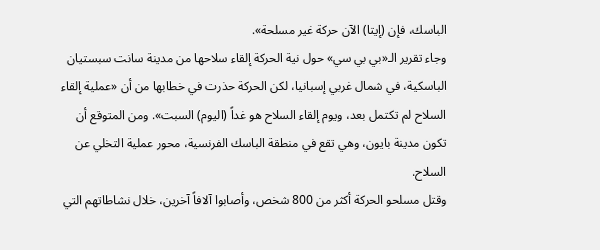الباسك، فإن (إيتا) الآن حركة غير مسلحة».
وجاء تقرير الـ«بي بي سي» حول نية الحركة إلقاء سلاحها من مدينة سانت سبستيان الباسكية، في شمال غربي إسبانيا، لكن الحركة حذرت في خطابها من أن «عملية إلقاء السلاح لم تكتمل بعد، ويوم إلقاء السلاح هو غداً (اليوم) السبت». ومن المتوقع أن تكون مدينة بايون، وهي تقع في منطقة الباسك الفرنسية، محور عملية التخلي عن السلاح.
وقتل مسلحو الحركة أكثر من 800 شخص، وأصابوا آلافاً آخرين، خلال نشاطاتهم التي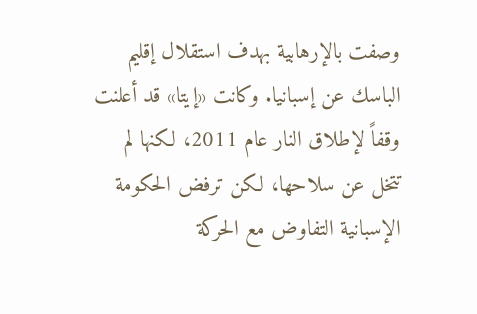وصفت بالإرهابية بهدف استقلال إقليم الباسك عن إسبانيا. وكانت «إيتا» قد أعلنت وقفاً لإطلاق النار عام 2011، لكنها لم تتخل عن سلاحها، لكن ترفض الحكومة الإسبانية التفاوض مع الحركة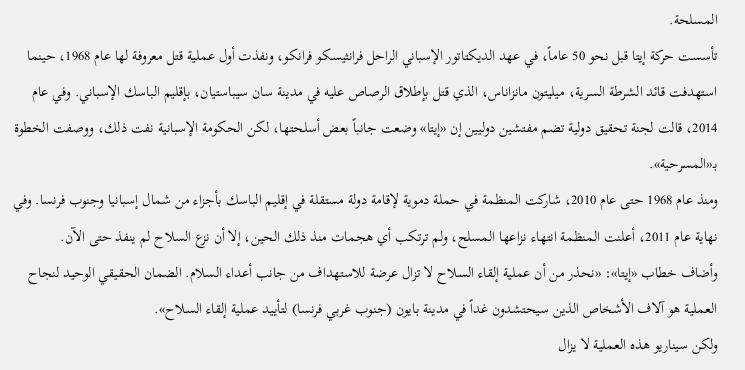المسلحة.
تأسست حركة إيتا قبل نحو 50 عاماً، في عهد الديكتاتور الإسباني الراحل فرانثيسكو فرانكو، ونفذت أول عملية قتل معروفة لها عام 1968، حينما استهدفت قائد الشرطة السرية، ميليتون مانزاناس، الذي قتل بإطلاق الرصاص عليه في مدينة سان سيباستيان، بإقليم الباسك الإسباني. وفي عام 2014، قالت لجنة تحقيق دولية تضم مفتشين دوليين إن «إيتا» وضعت جانباً بعض أسلحتها، لكن الحكومة الإسبانية نفت ذلك، ووصفت الخطوة بـ«المسرحية».
ومنذ عام 1968 حتى عام 2010، شاركت المنظمة في حملة دموية لإقامة دولة مستقلة في إقليم الباسك بأجزاء من شمال إسبانيا وجنوب فرنسا. وفي نهاية عام 2011، أعلنت المنظمة انتهاء نزاعها المسلح، ولم ترتكب أي هجمات منذ ذلك الحين، إلا أن نزع السلاح لم ينفذ حتى الآن.
وأضاف خطاب «إيتا»: «نحذر من أن عملية إلقاء السلاح لا تزال عرضة للاستهداف من جانب أعداء السلام. الضمان الحقيقي الوحيد لنجاح العملية هو آلاف الأشخاص الذين سيحتشدون غداً في مدينة بايون (جنوب غربي فرنسا) لتأييد عملية إلقاء السلاح».
ولكن سيناريو هذه العملية لا يزال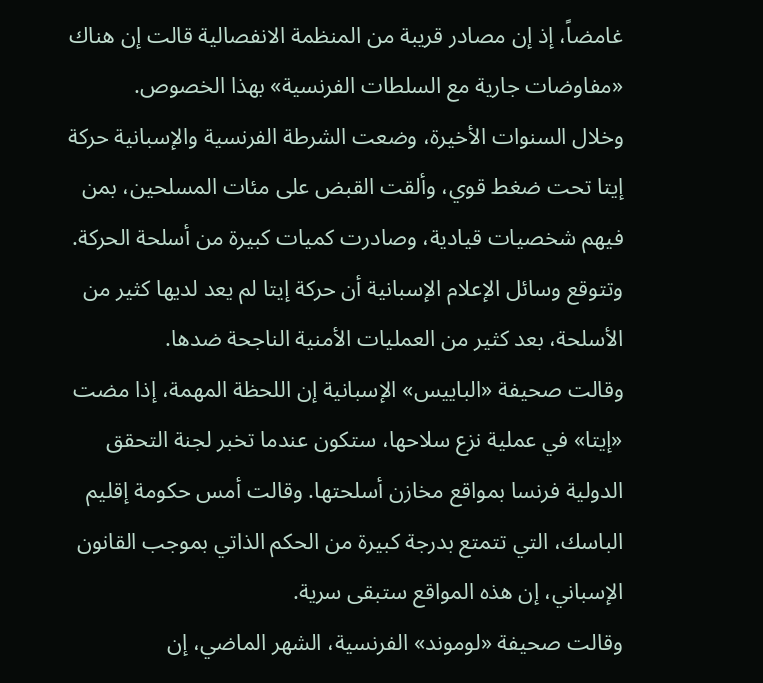غامضاً، إذ إن مصادر قريبة من المنظمة الانفصالية قالت إن هناك «مفاوضات جارية مع السلطات الفرنسية» بهذا الخصوص.
وخلال السنوات الأخيرة، وضعت الشرطة الفرنسية والإسبانية حركة إيتا تحت ضغط قوي، وألقت القبض على مئات المسلحين، بمن فيهم شخصيات قيادية، وصادرت كميات كبيرة من أسلحة الحركة. وتتوقع وسائل الإعلام الإسبانية أن حركة إيتا لم يعد لديها كثير من الأسلحة، بعد كثير من العمليات الأمنية الناجحة ضدها.
وقالت صحيفة «الباييس» الإسبانية إن اللحظة المهمة، إذا مضت «إيتا» في عملية نزع سلاحها، ستكون عندما تخبر لجنة التحقق الدولية فرنسا بمواقع مخازن أسلحتها. وقالت أمس حكومة إقليم الباسك، التي تتمتع بدرجة كبيرة من الحكم الذاتي بموجب القانون الإسباني، إن هذه المواقع ستبقى سرية.
وقالت صحيفة «لوموند» الفرنسية، الشهر الماضي، إن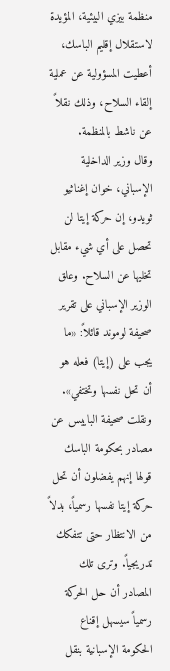منظمة بيزي البيئية، المؤيدة لاستقلال إقليم الباسك، أعطيت المسؤولية عن عملية إلقاء السلاح، وذلك نقلاً عن ناشط بالمنظمة.
وقال وزير الداخلية الإسباني، خوان إغناثيو ثويدو، إن حركة إيتا لن تحصل على أي شيء مقابل تخليها عن السلاح. وعلق الوزير الإسباني على تقرير صحيفة لوموند قائلاً: «ما يجب على (إيتا) فعله هو أن تحل نفسها وتختفي». ونقلت صحيفة الباييس عن مصادر بحكومة الباسك قولها إنهم يفضلون أن تحل حركة إيتا نفسها رسمياً، بدلاً من الانتظار حتى تتفكك تدريجياً. وترى تلك المصادر أن حل الحركة رسمياً سيسهل إقناع الحكومة الإسبانية بنقل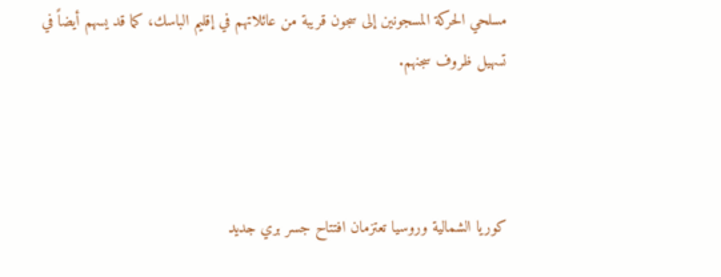مسلحي الحركة المسجونين إلى سجون قريبة من عائلاتهم في إقليم الباسك، كما قد يسهم أيضاً في تسهيل ظروف سجنهم.



كوريا الشمالية وروسيا تعتزمان افتتاح جسر بري جديد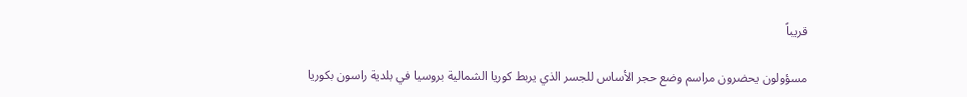قريباً

مسؤولون يحضرون مراسم وضع حجر الأساس للجسر الذي يربط كوريا الشمالية بروسيا في بلدية راسون بكوريا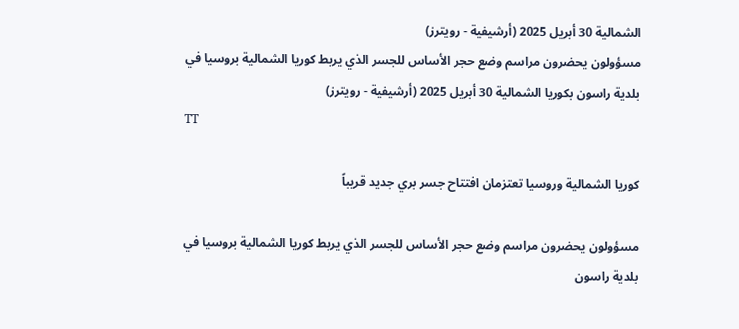الشمالية 30 أبريل 2025 (أرشيفية - رويترز)
مسؤولون يحضرون مراسم وضع حجر الأساس للجسر الذي يربط كوريا الشمالية بروسيا في بلدية راسون بكوريا الشمالية 30 أبريل 2025 (أرشيفية - رويترز)
TT

كوريا الشمالية وروسيا تعتزمان افتتاح جسر بري جديد قريباً

مسؤولون يحضرون مراسم وضع حجر الأساس للجسر الذي يربط كوريا الشمالية بروسيا في بلدية راسون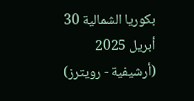بكوريا الشمالية 30 أبريل 2025 (أرشيفية - رويترز)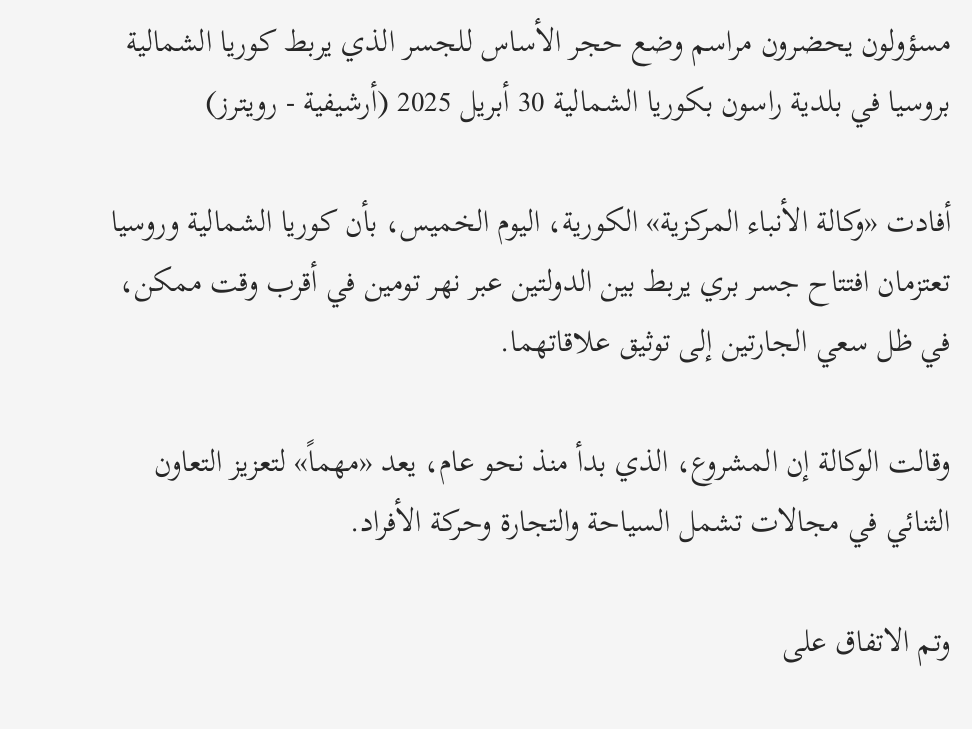مسؤولون يحضرون مراسم وضع حجر الأساس للجسر الذي يربط كوريا الشمالية بروسيا في بلدية راسون بكوريا الشمالية 30 أبريل 2025 (أرشيفية - رويترز)

أفادت «وكالة الأنباء المركزية» الكورية، اليوم الخميس، بأن كوريا الشمالية وروسيا تعتزمان افتتاح جسر بري يربط بين الدولتين عبر نهر تومين في أقرب وقت ممكن، في ظل ‌سعي الجارتين ‌إلى توثيق ‌علاقاتهما.

وقالت الوكالة إن المشروع، الذي بدأ منذ نحو عام، يعد «مهماً» لتعزيز التعاون الثنائي في مجالات تشمل السياحة والتجارة وحركة الأفراد.

وتم الاتفاق على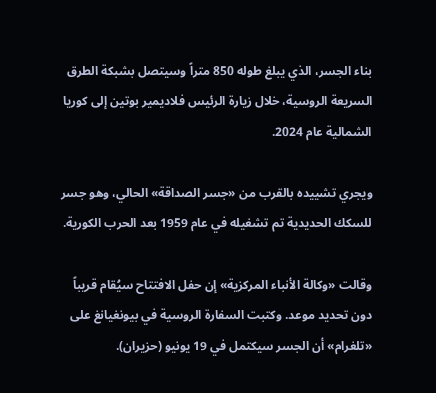بناء الجسر، ‌الذي ‌يبلغ طوله 850 متراً ‌وسيتصل بشبكة الطرق السريعة ‌الروسية، خلال زيارة الرئيس فلاديمير بوتين إلى كوريا الشمالية عام 2024.

ويجري تشييده ‌بالقرب من «جسر الصداقة» الحالي، وهو جسر للسكك الحديدية تم تشغيله في عام 1959 بعد الحرب الكورية.

وقالت «وكالة الأنباء المركزية» إن حفل الافتتاح سيُقام قريباً دون تحديد موعد. وكتبت السفارة الروسية في بيونغيانغ على «تلغرام» أن الجسر سيكتمل في 19 يونيو (حزيران).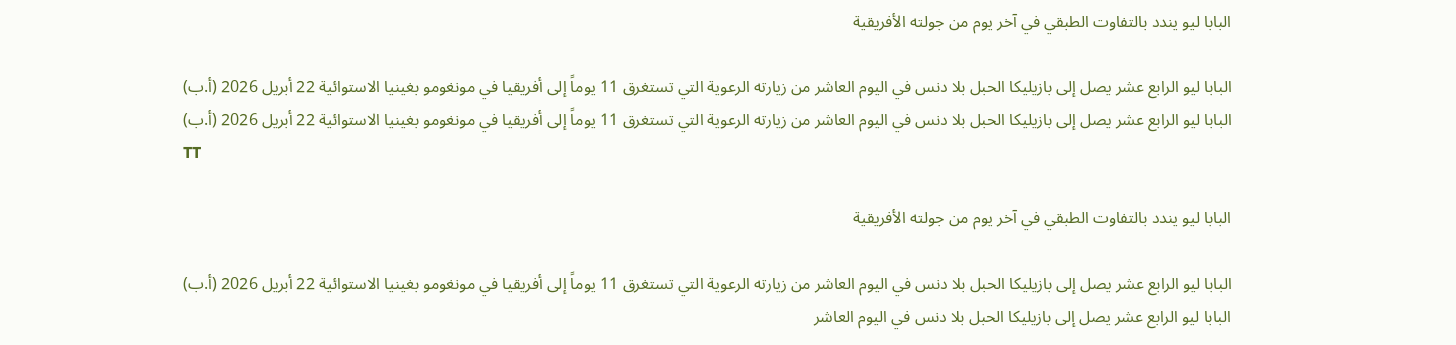البابا ليو يندد بالتفاوت الطبقي في آخر يوم من جولته الأفريقية

البابا ليو الرابع عشر يصل إلى بازيليكا الحبل بلا دنس في اليوم العاشر من زيارته الرعوية التي تستغرق 11 يوماً إلى أفريقيا في مونغومو بغينيا الاستوائية 22 أبريل 2026 (أ.ب)
البابا ليو الرابع عشر يصل إلى بازيليكا الحبل بلا دنس في اليوم العاشر من زيارته الرعوية التي تستغرق 11 يوماً إلى أفريقيا في مونغومو بغينيا الاستوائية 22 أبريل 2026 (أ.ب)
TT

البابا ليو يندد بالتفاوت الطبقي في آخر يوم من جولته الأفريقية

البابا ليو الرابع عشر يصل إلى بازيليكا الحبل بلا دنس في اليوم العاشر من زيارته الرعوية التي تستغرق 11 يوماً إلى أفريقيا في مونغومو بغينيا الاستوائية 22 أبريل 2026 (أ.ب)
البابا ليو الرابع عشر يصل إلى بازيليكا الحبل بلا دنس في اليوم العاشر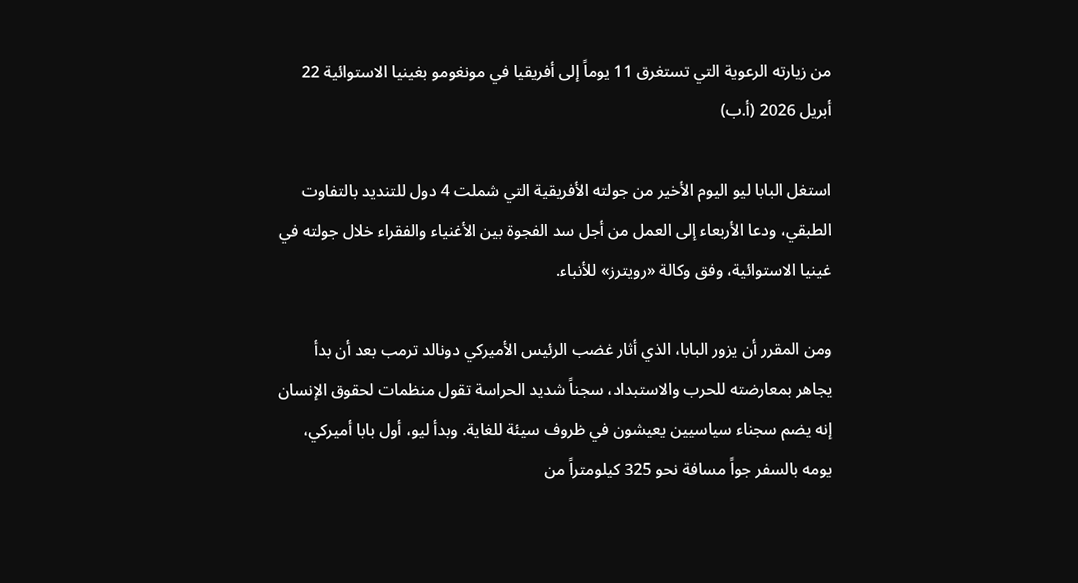من زيارته الرعوية التي تستغرق 11 يوماً إلى أفريقيا في مونغومو بغينيا الاستوائية 22 أبريل 2026 (أ.ب)

استغل البابا ليو اليوم الأخير من جولته الأفريقية التي شملت 4 دول للتنديد بالتفاوت الطبقي، ودعا الأربعاء إلى العمل من أجل سد الفجوة بين الأغنياء والفقراء خلال جولته في غينيا الاستوائية، وفق وكالة «رويترز» للأنباء.

ومن المقرر أن يزور البابا، الذي أثار غضب الرئيس الأميركي دونالد ترمب بعد أن بدأ يجاهر بمعارضته للحرب والاستبداد، سجناً شديد الحراسة تقول منظمات لحقوق الإنسان إنه يضم سجناء سياسيين يعيشون في ظروف سيئة للغاية. وبدأ ليو، أول بابا أميركي، يومه بالسفر جواً مسافة نحو 325 كيلومتراً من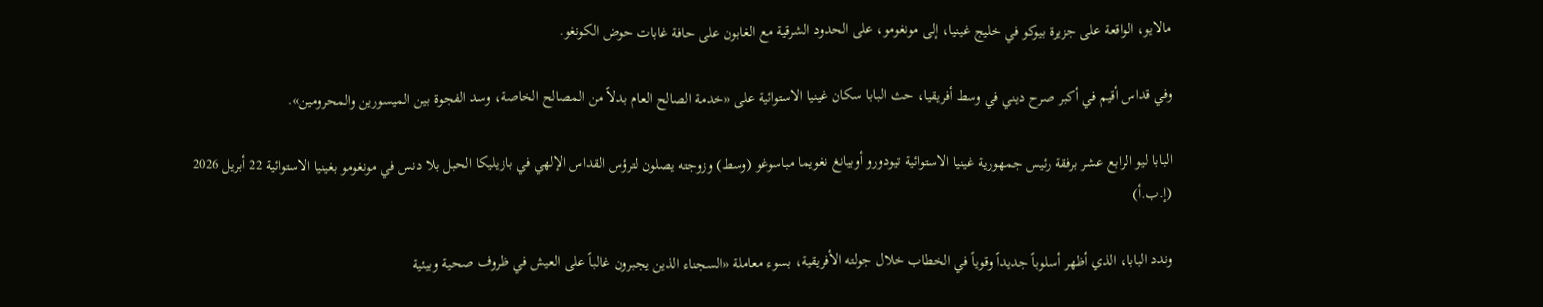مالايو، الواقعة على جزيرة بيوكو في خليج غينيا، إلى مونغومو، على الحدود الشرقية مع الغابون على حافة غابات حوض الكونغو.

وفي قداس أقيم في أكبر صرح ديني في وسط أفريقيا، حث البابا سكان غينيا الاستوائية على «خدمة الصالح العام بدلاً من المصالح الخاصة، وسد الفجوة بين الميسورين والمحرومين».

البابا ليو الرابع عشر برفقة رئيس جمهورية غينيا الاستوائية تيودورو أوبيانغ نغويما مباسوغو (وسط) وزوجته يصلون لترؤس القداس الإلهي في بازيليكا الحبل بلا دنس في مونغومو بغينيا الاستوائية 22 أبريل 2026 (إ.ب.أ)

وندد البابا، الذي أظهر أسلوباً جديداً وقوياً في الخطاب خلال جولته الأفريقية، بسوء معاملة «السجناء الذين يجبرون غالباً على العيش في ظروف صحية وبيئية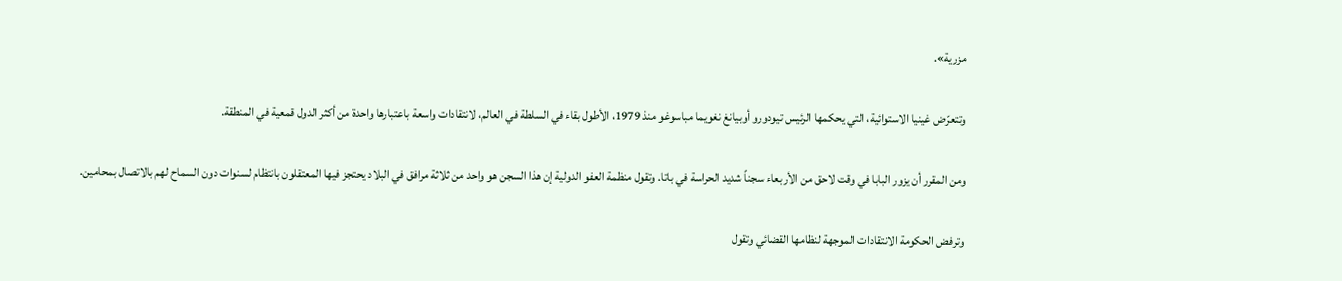مزرية».

وتتعرّض غينيا الاستوائية، التي يحكمها الرئيس تيودورو أوبيانغ نغويما مباسوغو منذ 1979، الأطول بقاء في السلطة في العالم، لانتقادات واسعة باعتبارها واحدة من أكثر الدول قمعية في المنطقة.

ومن المقرر أن يزور البابا في وقت لاحق من الأربعاء سجناً شديد الحراسة في باتا. وتقول منظمة العفو الدولية إن هذا السجن هو واحد من ثلاثة مرافق في البلاد يحتجز فيها المعتقلون بانتظام لسنوات دون السماح لهم بالاتصال بمحامين.

وترفض الحكومة الانتقادات الموجهة لنظامها القضائي وتقول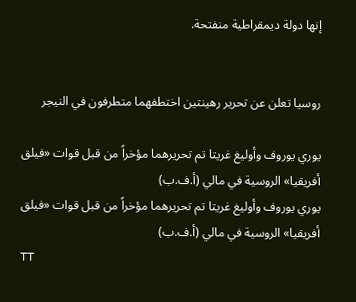إنها دولة ديمقراطية منفتحة.


روسيا تعلن عن تحرير رهينتين اختطفهما متطرفون في النيجر

يوري يوروف وأوليغ غريتا تم تحريرهما مؤخراً من قبل قوات «فيلق أفريقيا» الروسية في مالي (أ.ف.ب)
يوري يوروف وأوليغ غريتا تم تحريرهما مؤخراً من قبل قوات «فيلق أفريقيا» الروسية في مالي (أ.ف.ب)
TT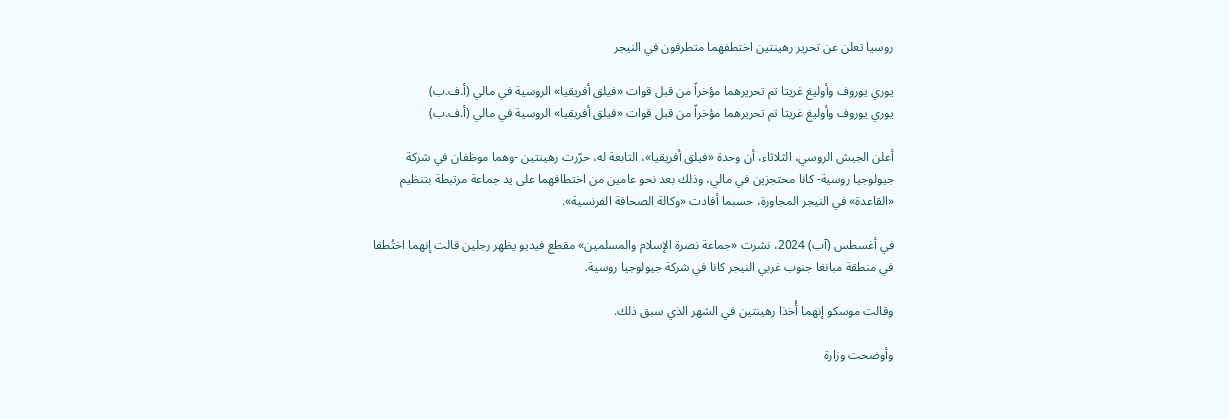روسيا تعلن عن تحرير رهينتين اختطفهما متطرفون في النيجر

يوري يوروف وأوليغ غريتا تم تحريرهما مؤخراً من قبل قوات «فيلق أفريقيا» الروسية في مالي (أ.ف.ب)
يوري يوروف وأوليغ غريتا تم تحريرهما مؤخراً من قبل قوات «فيلق أفريقيا» الروسية في مالي (أ.ف.ب)

أعلن الجيش الروسي، الثلاثاء، أن وحدة «فيلق أفريقيا»، التابعة له، حرّرت رهينتين -وهما موظفان في شركة جيولوجيا روسية- كانا محتجزين في مالي، وذلك بعد نحو عامين من اختطافهما على يد جماعة مرتبطة بتنظيم «القاعدة» في النيجر المجاورة، حسبما أفادت «وكالة الصحافة الفرنسية».

في أغسطس (آب) 2024، نشرت «جماعة نصرة الإسلام والمسلمين» مقطع فيديو يظهر رجلين قالت إنهما اختُطفا في منطقة مبانغا جنوب غربي النيجر كانا في شركة جيولوجيا روسية.

وقالت موسكو إنهما أُخذا رهينتين في الشهر الذي سبق ذلك.

وأوضحت وزارة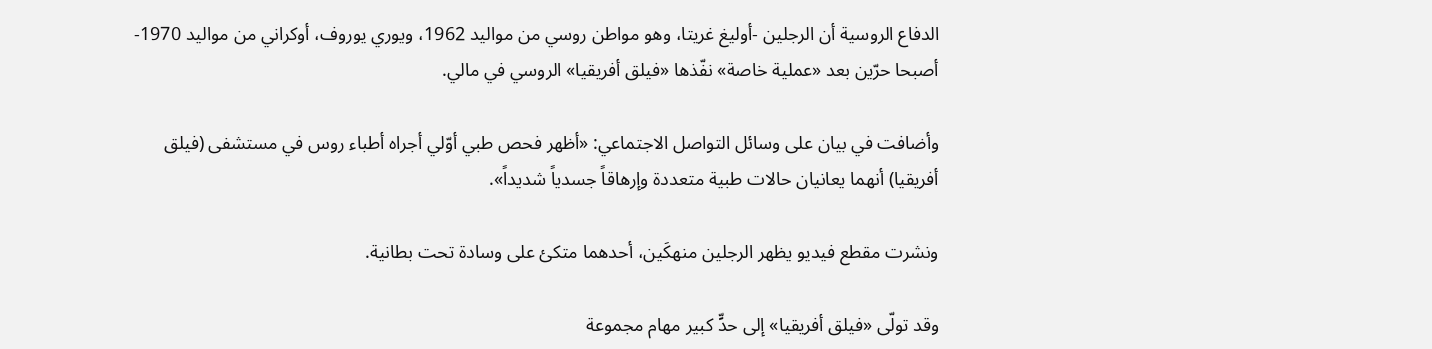الدفاع الروسية أن الرجلين -أوليغ غريتا، وهو مواطن روسي من مواليد 1962، ويوري يوروف، أوكراني من مواليد 1970- أصبحا حرّين بعد «عملية خاصة» نفّذها «فيلق أفريقيا» الروسي في مالي.

وأضافت في بيان على وسائل التواصل الاجتماعي: «أظهر فحص طبي أوّلي أجراه أطباء روس في مستشفى (فيلق أفريقيا) أنهما يعانيان حالات طبية متعددة وإرهاقاً جسدياً شديداً».

ونشرت مقطع فيديو يظهر الرجلين منهكَين، أحدهما متكئ على وسادة تحت بطانية.

وقد تولّى «فيلق أفريقيا» إلى حدٍّ كبير مهام مجموعة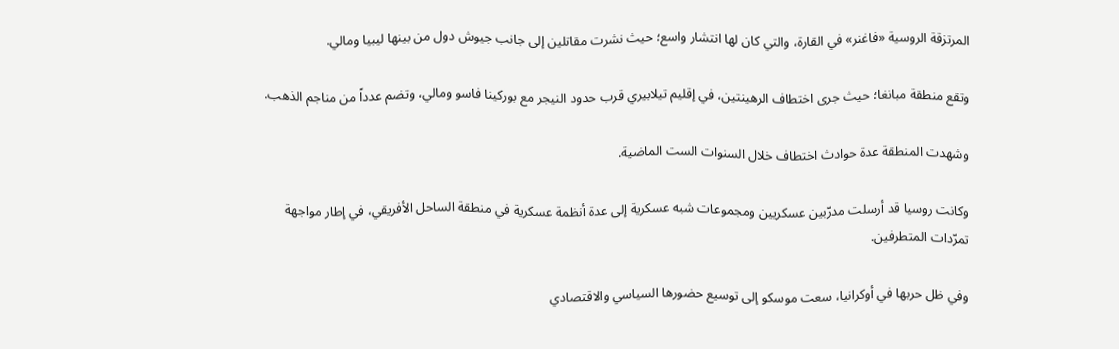المرتزقة الروسية «فاغنر» في القارة، والتي كان لها انتشار واسع؛ حيث نشرت مقاتلين إلى جانب جيوش دول من بينها ليبيا ومالي.

وتقع منطقة مبانغا؛ حيث جرى اختطاف الرهينتين، في إقليم تيلابيري قرب حدود النيجر مع بوركينا فاسو ومالي، وتضم عدداً من مناجم الذهب.

وشهدت المنطقة عدة حوادث اختطاف خلال السنوات الست الماضية.

وكانت روسيا قد أرسلت مدرّبين عسكريين ومجموعات شبه عسكرية إلى عدة أنظمة عسكرية في منطقة الساحل الأفريقي، في إطار مواجهة تمرّدات المتطرفين.

وفي ظل حربها في أوكرانيا، سعت موسكو إلى توسيع حضورها السياسي والاقتصادي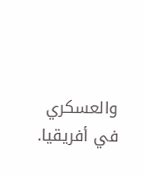والعسكري في أفريقيا.